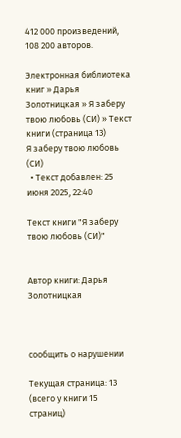412 000 произведений, 108 200 авторов.

Электронная библиотека книг » Дарья Золотницкая » Я заберу твою любовь (СИ) » Текст книги (страница 13)
Я заберу твою любовь (СИ)
  • Текст добавлен: 25 июня 2025, 22:40

Текст книги "Я заберу твою любовь (СИ)"


Автор книги: Дарья Золотницкая



сообщить о нарушении

Текущая страница: 13 (всего у книги 15 страниц)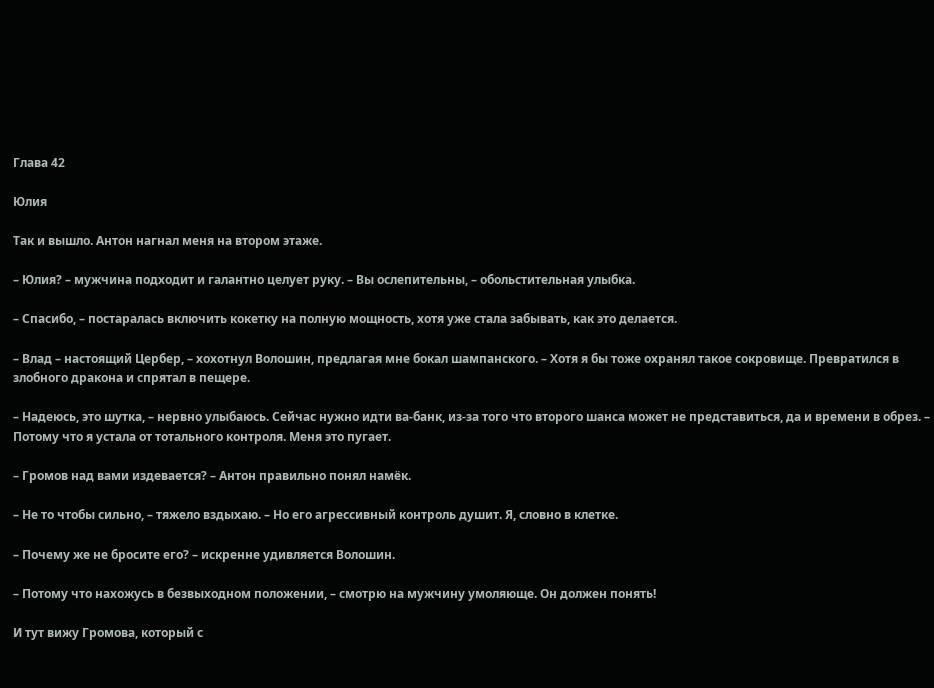Глава 42

Юлия

Так и вышло. Антон нагнал меня на втором этаже.

– Юлия? – мужчина подходит и галантно целует руку. – Вы ослепительны, – обольстительная улыбка.

– Спасибо, – постаралась включить кокетку на полную мощность, хотя уже стала забывать, как это делается.

– Влад – настоящий Цербер, – хохотнул Волошин, предлагая мне бокал шампанского. – Хотя я бы тоже охранял такое сокровище. Превратился в злобного дракона и спрятал в пещере.

– Надеюсь, это шутка, – нервно улыбаюсь. Сейчас нужно идти ва-банк, из-за того что второго шанса может не представиться, да и времени в обрез. – Потому что я устала от тотального контроля. Меня это пугает.

– Громов над вами издевается? – Антон правильно понял намёк.

– Не то чтобы сильно, – тяжело вздыхаю. – Но его агрессивный контроль душит. Я, словно в клетке.

– Почему же не бросите его? – искренне удивляется Волошин.

– Потому что нахожусь в безвыходном положении, – смотрю на мужчину умоляюще. Он должен понять!

И тут вижу Громова, который с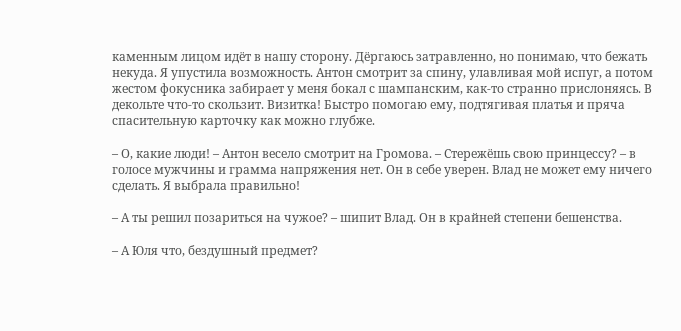каменным лицом идёт в нашу сторону. Дёргаюсь затравленно, но понимаю, что бежать некуда. Я упустила возможность. Антон смотрит за спину, улавливая мой испуг, а потом жестом фокусника забирает у меня бокал с шампанским, как-то странно прислоняясь. В декольте что-то скользит. Визитка! Быстро помогаю ему, подтягивая платья и пряча спасительную карточку как можно глубже.

– О, какие люди! – Антон весело смотрит на Громова. – Стережёшь свою принцессу? – в голосе мужчины и грамма напряжения нет. Он в себе уверен. Влад не может ему ничего сделать. Я выбрала правильно!

– А ты решил позариться на чужое? – шипит Влад. Он в крайней степени бешенства.

– А Юля что, бездушный предмет?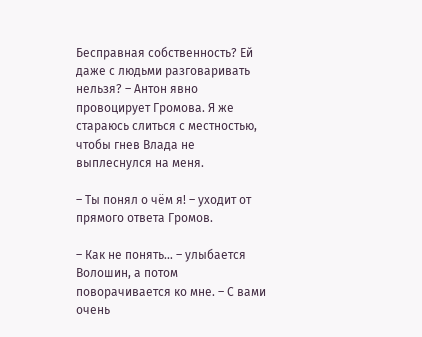Бесправная собственность? Ей даже с людьми разговаривать нельзя? – Антон явно провоцирует Громова. Я же стараюсь слиться с местностью, чтобы гнев Влада не выплеснулся на меня.

– Ты понял о чём я! – уходит от прямого ответа Громов.

– Как не понять… – улыбается Волошин, а потом поворачивается ко мне. – С вами очень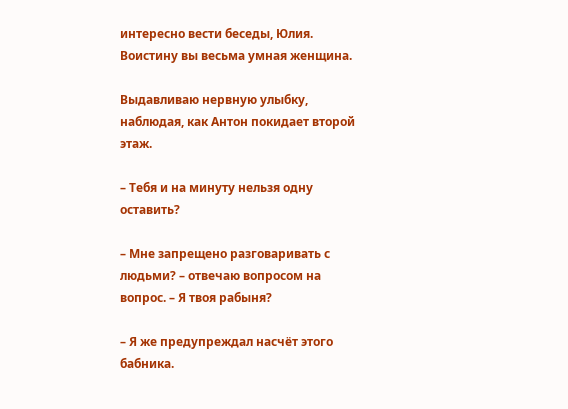интересно вести беседы, Юлия. Воистину вы весьма умная женщина.

Выдавливаю нервную улыбку, наблюдая, как Антон покидает второй этаж.

– Тебя и на минуту нельзя одну оставить?

– Мне запрещено разговаривать с людьми? – отвечаю вопросом на вопрос. – Я твоя рабыня?

– Я же предупреждал насчёт этого бабника.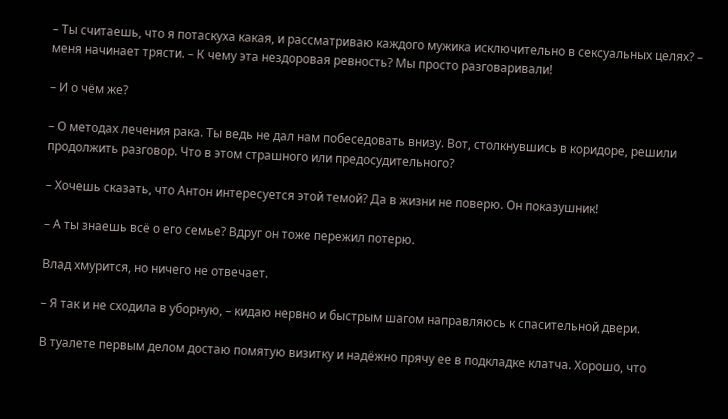– Ты считаешь, что я потаскуха какая, и рассматриваю каждого мужика исключительно в сексуальных целях? – меня начинает трясти. – К чему эта нездоровая ревность? Мы просто разговаривали!

– И о чём же?

– О методах лечения рака. Ты ведь не дал нам побеседовать внизу. Вот, столкнувшись в коридоре, решили продолжить разговор. Что в этом страшного или предосудительного?

– Хочешь сказать, что Антон интересуется этой темой? Да в жизни не поверю. Он показушник!

– А ты знаешь всё о его семье? Вдруг он тоже пережил потерю.

Влад хмурится, но ничего не отвечает.

– Я так и не сходила в уборную, – кидаю нервно и быстрым шагом направляюсь к спасительной двери.

В туалете первым делом достаю помятую визитку и надёжно прячу ее в подкладке клатча. Хорошо, что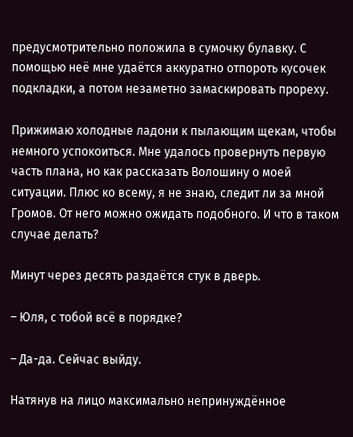предусмотрительно положила в сумочку булавку. С помощью неё мне удаётся аккуратно отпороть кусочек подкладки, а потом незаметно замаскировать прореху.

Прижимаю холодные ладони к пылающим щекам, чтобы немного успокоиться. Мне удалось провернуть первую часть плана, но как рассказать Волошину о моей ситуации. Плюс ко всему, я не знаю, следит ли за мной Громов. От него можно ожидать подобного. И что в таком случае делать?

Минут через десять раздаётся стук в дверь.

– Юля, с тобой всё в порядке?

– Да-да. Сейчас выйду.

Натянув на лицо максимально непринуждённое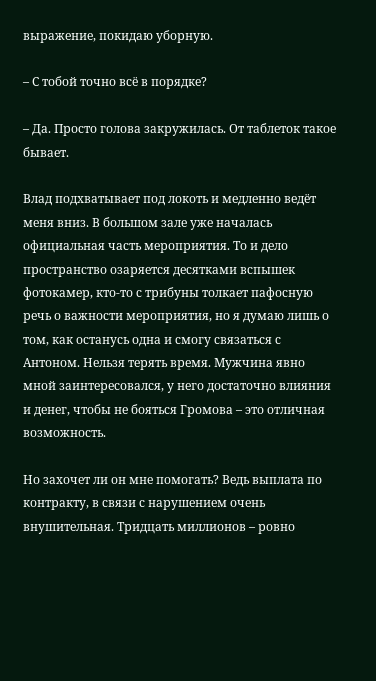выражение, покидаю уборную.

– С тобой точно всё в порядке?

– Да. Просто голова закружилась. От таблеток такое бывает.

Влад подхватывает под локоть и медленно ведёт меня вниз. В большом зале уже началась официальная часть мероприятия. То и дело пространство озаряется десятками вспышек фотокамер, кто-то с трибуны толкает пафосную речь о важности мероприятия, но я думаю лишь о том, как останусь одна и смогу связаться с Антоном. Нельзя терять время. Мужчина явно мной заинтересовался, у него достаточно влияния и денег, чтобы не бояться Громова – это отличная возможность.

Но захочет ли он мне помогать? Ведь выплата по контракту, в связи с нарушением очень внушительная. Тридцать миллионов – ровно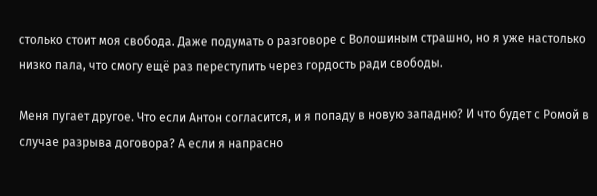столько стоит моя свобода. Даже подумать о разговоре с Волошиным страшно, но я уже настолько низко пала, что смогу ещё раз переступить через гордость ради свободы.

Меня пугает другое. Что если Антон согласится, и я попаду в новую западню? И что будет с Ромой в случае разрыва договора? А если я напрасно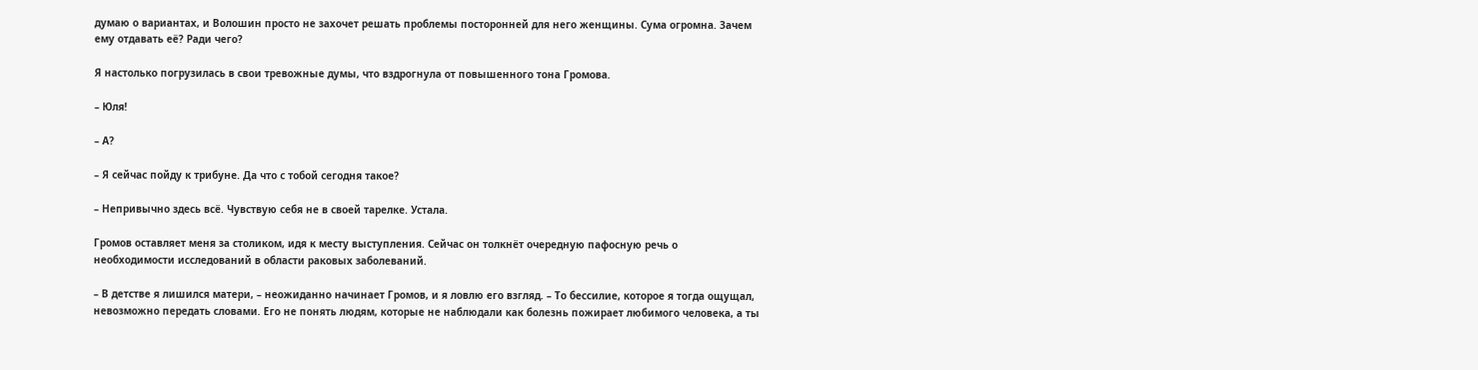думаю о вариантах, и Волошин просто не захочет решать проблемы посторонней для него женщины. Сума огромна. Зачем ему отдавать её? Ради чего?

Я настолько погрузилась в свои тревожные думы, что вздрогнула от повышенного тона Громова.

– Юля!

– А?

– Я сейчас пойду к трибуне. Да что с тобой сегодня такое?

– Непривычно здесь всё. Чувствую себя не в своей тарелке. Устала.

Громов оставляет меня за столиком, идя к месту выступления. Сейчас он толкнёт очередную пафосную речь о необходимости исследований в области раковых заболеваний.

– В детстве я лишился матери, – неожиданно начинает Громов, и я ловлю его взгляд. – То бессилие, которое я тогда ощущал, невозможно передать словами. Его не понять людям, которые не наблюдали как болезнь пожирает любимого человека, а ты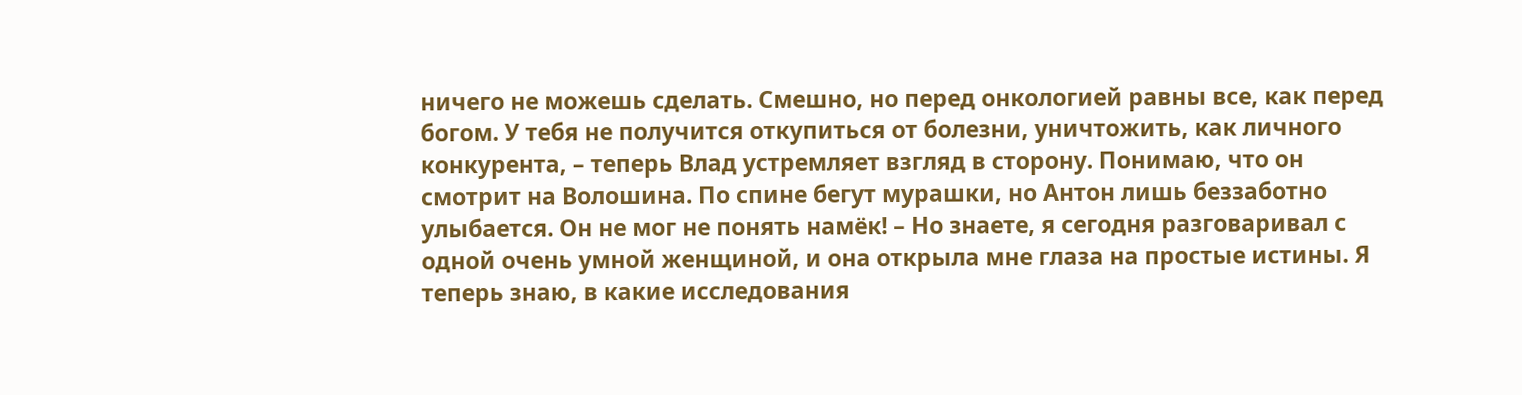ничего не можешь сделать. Смешно, но перед онкологией равны все, как перед богом. У тебя не получится откупиться от болезни, уничтожить, как личного конкурента, – теперь Влад устремляет взгляд в сторону. Понимаю, что он смотрит на Волошина. По спине бегут мурашки, но Антон лишь беззаботно улыбается. Он не мог не понять намёк! – Но знаете, я сегодня разговаривал с одной очень умной женщиной, и она открыла мне глаза на простые истины. Я теперь знаю, в какие исследования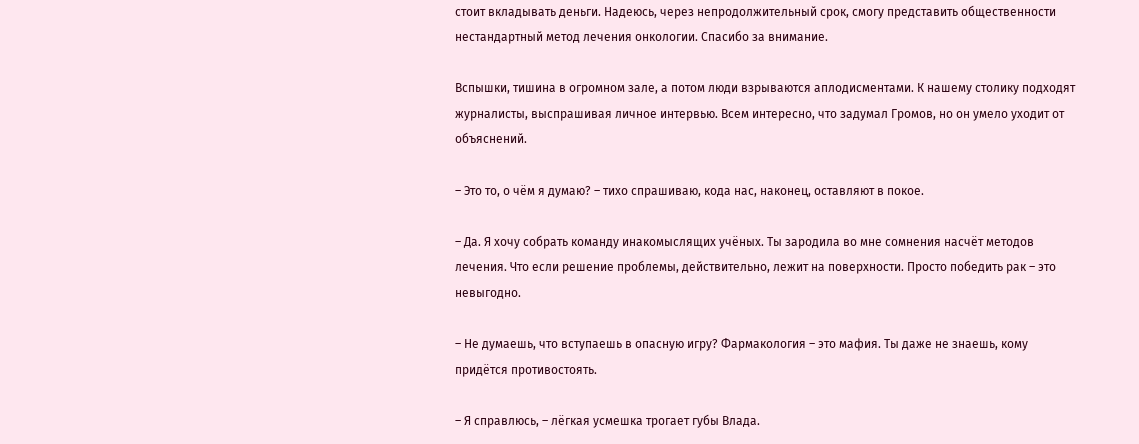стоит вкладывать деньги. Надеюсь, через непродолжительный срок, смогу представить общественности нестандартный метод лечения онкологии. Спасибо за внимание.

Вспышки, тишина в огромном зале, а потом люди взрываются аплодисментами. К нашему столику подходят журналисты, выспрашивая личное интервью. Всем интересно, что задумал Громов, но он умело уходит от объяснений.

– Это то, о чём я думаю? – тихо спрашиваю, кода нас, наконец, оставляют в покое.

– Да. Я хочу собрать команду инакомыслящих учёных. Ты зародила во мне сомнения насчёт методов лечения. Что если решение проблемы, действительно, лежит на поверхности. Просто победить рак – это невыгодно.

– Не думаешь, что вступаешь в опасную игру? Фармакология – это мафия. Ты даже не знаешь, кому придётся противостоять.

– Я справлюсь, – лёгкая усмешка трогает губы Влада.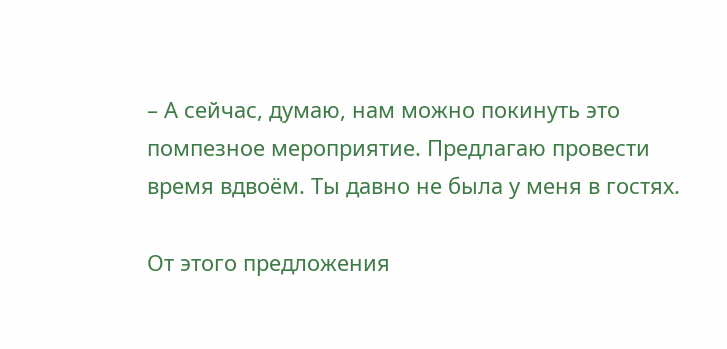– А сейчас, думаю, нам можно покинуть это помпезное мероприятие. Предлагаю провести время вдвоём. Ты давно не была у меня в гостях.

От этого предложения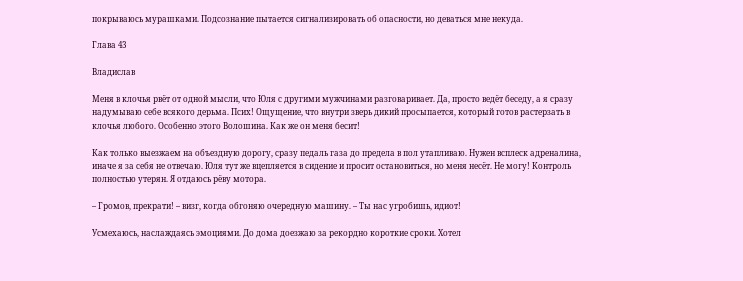покрываюсь мурашками. Подсознание пытается сигнализировать об опасности, но деваться мне некуда.

Глава 43

Владислав

Меня в клочья рвёт от одной мысли, что Юля с другими мужчинами разговаривает. Да, просто ведёт беседу, а я сразу надумываю себе всякого дерьма. Псих! Ощущение, что внутри зверь дикий просыпается, который готов растерзать в клочья любого. Особенно этого Волошина. Как же он меня бесит!

Как только выезжаем на объездную дорогу, сразу педаль газа до предела в пол утапливаю. Нужен всплеск адреналина, иначе я за себя не отвечаю. Юля тут же вцепляется в сидение и просит остановиться, но меня несёт. Не могу! Контроль полностью утерян. Я отдаюсь рёву мотора.

– Громов, прекрати! – визг, когда обгоняю очередную машину. – Ты нас угробишь, идиот!

Усмехаюсь, наслаждаясь эмоциями. До дома доезжаю за рекордно короткие сроки. Хотел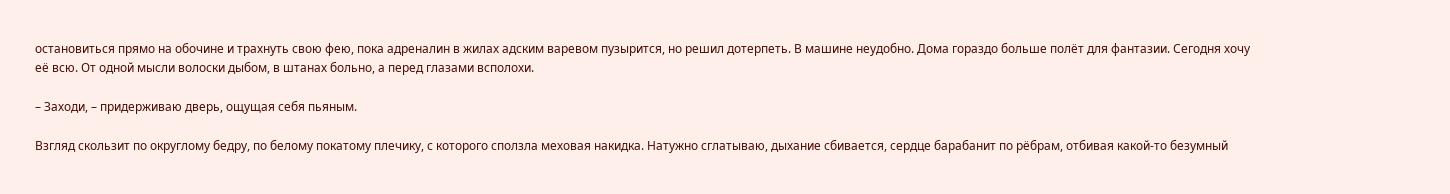остановиться прямо на обочине и трахнуть свою фею, пока адреналин в жилах адским варевом пузырится, но решил дотерпеть. В машине неудобно. Дома гораздо больше полёт для фантазии. Сегодня хочу её всю. От одной мысли волоски дыбом, в штанах больно, а перед глазами всполохи.

– Заходи, – придерживаю дверь, ощущая себя пьяным.

Взгляд скользит по округлому бедру, по белому покатому плечику, с которого сползла меховая накидка. Натужно сглатываю, дыхание сбивается, сердце барабанит по рёбрам, отбивая какой-то безумный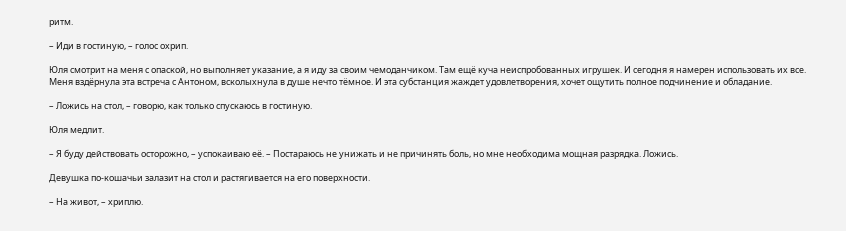ритм.

– Иди в гостиную, – голос охрип.

Юля смотрит на меня с опаской, но выполняет указание, а я иду за своим чемоданчиком. Там ещё куча неиспробованных игрушек. И сегодня я намерен использовать их все. Меня вздёрнула эта встреча с Антоном, всколыхнула в душе нечто тёмное. И эта субстанция жаждет удовлетворения, хочет ощутить полное подчинение и обладание.

– Ложись на стол, – говорю, как только спускаюсь в гостиную.

Юля медлит.

– Я буду действовать осторожно, – успокаиваю её. – Постараюсь не унижать и не причинять боль, но мне необходима мощная разрядка. Ложись.

Девушка по-кошачьи залазит на стол и растягивается на его поверхности.

– На живот, – хриплю.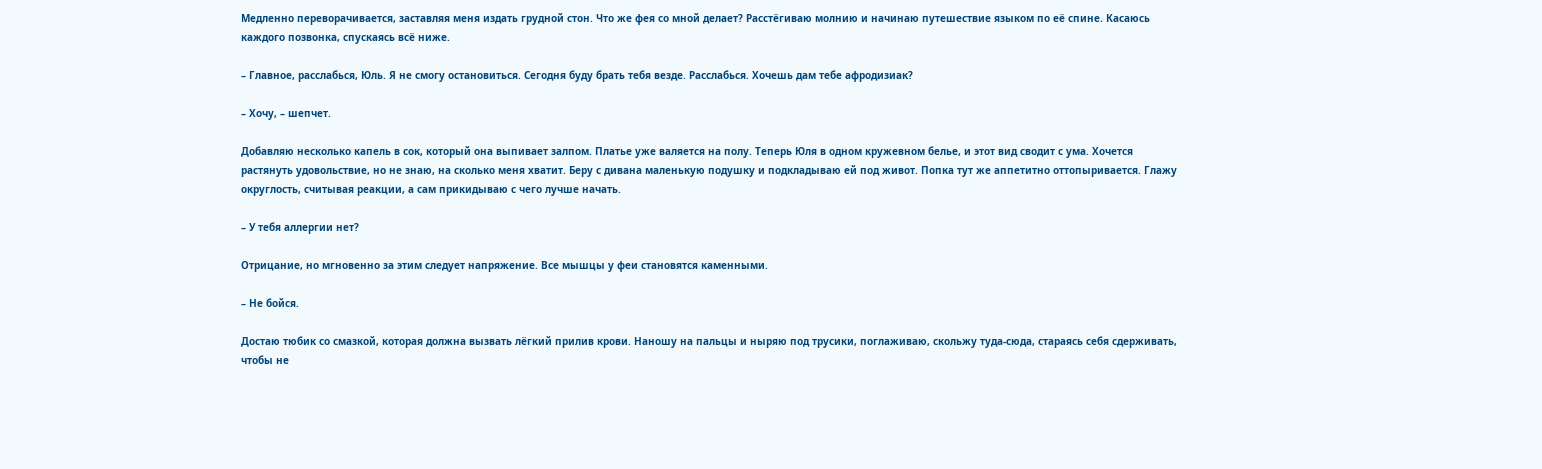Медленно переворачивается, заставляя меня издать грудной стон. Что же фея со мной делает? Расстёгиваю молнию и начинаю путешествие языком по её спине. Касаюсь каждого позвонка, спускаясь всё ниже.

– Главное, расслабься, Юль. Я не смогу остановиться. Сегодня буду брать тебя везде. Расслабься. Хочешь дам тебе афродизиак?

– Хочу, – шепчет.

Добавляю несколько капель в сок, который она выпивает залпом. Платье уже валяется на полу. Теперь Юля в одном кружевном белье, и этот вид сводит с ума. Хочется растянуть удовольствие, но не знаю, на сколько меня хватит. Беру с дивана маленькую подушку и подкладываю ей под живот. Попка тут же аппетитно оттопыривается. Глажу округлость, считывая реакции, а сам прикидываю с чего лучше начать.

– У тебя аллергии нет?

Отрицание, но мгновенно за этим следует напряжение. Все мышцы у феи становятся каменными.

– Не бойся.

Достаю тюбик со смазкой, которая должна вызвать лёгкий прилив крови. Наношу на пальцы и ныряю под трусики, поглаживаю, скольжу туда-сюда, стараясь себя сдерживать, чтобы не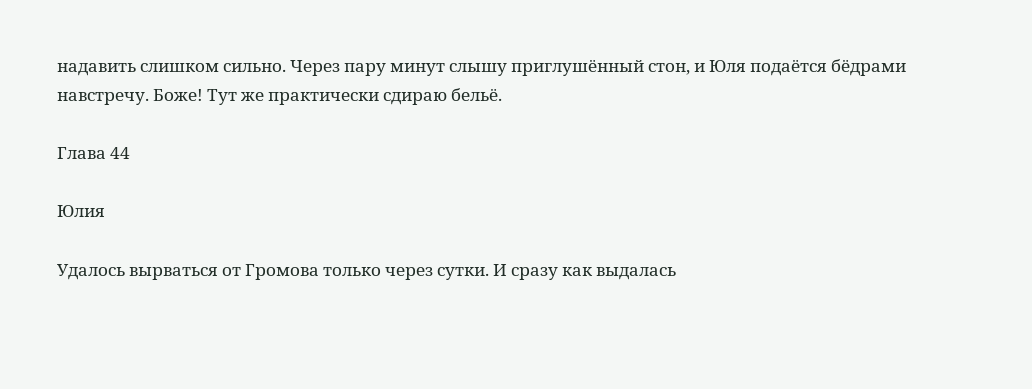надавить слишком сильно. Через пару минут слышу приглушённый стон, и Юля подаётся бёдрами навстречу. Боже! Тут же практически сдираю бельё.

Глава 44

Юлия

Удалось вырваться от Громова только через сутки. И сразу как выдалась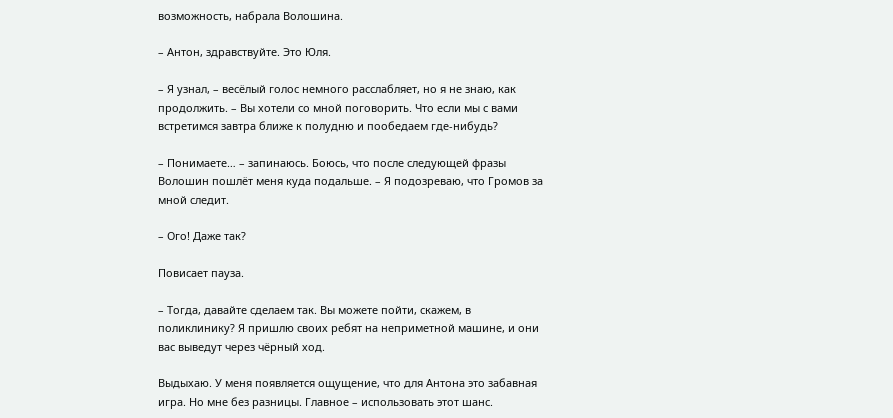возможность, набрала Волошина.

– Антон, здравствуйте. Это Юля.

– Я узнал, – весёлый голос немного расслабляет, но я не знаю, как продолжить. – Вы хотели со мной поговорить. Что если мы с вами встретимся завтра ближе к полудню и пообедаем где-нибудь?

– Понимаете… – запинаюсь. Боюсь, что после следующей фразы Волошин пошлёт меня куда подальше. – Я подозреваю, что Громов за мной следит.

– Ого! Даже так?

Повисает пауза.

– Тогда, давайте сделаем так. Вы можете пойти, скажем, в поликлинику? Я пришлю своих ребят на неприметной машине, и они вас выведут через чёрный ход.

Выдыхаю. У меня появляется ощущение, что для Антона это забавная игра. Но мне без разницы. Главное – использовать этот шанс.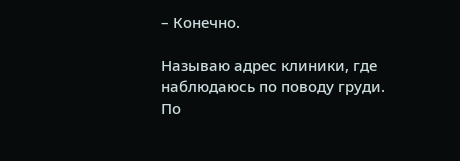– Конечно.

Называю адрес клиники, где наблюдаюсь по поводу груди. По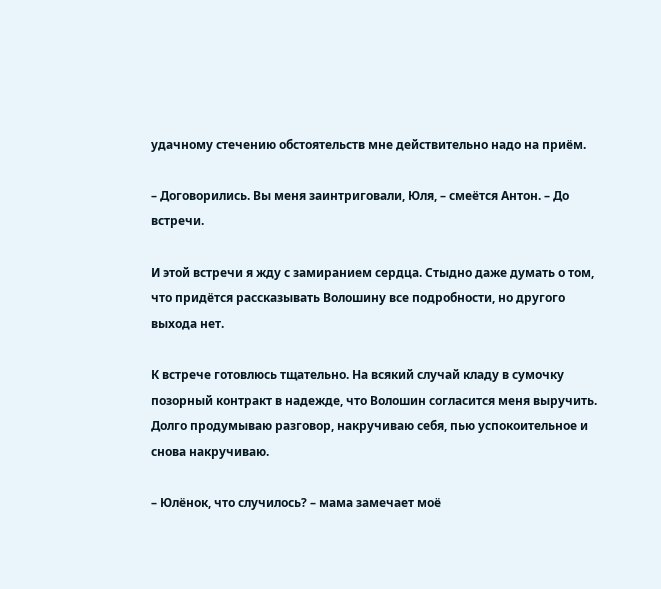удачному стечению обстоятельств мне действительно надо на приём.

– Договорились. Вы меня заинтриговали, Юля, – смеётся Антон. – До встречи.

И этой встречи я жду с замиранием сердца. Стыдно даже думать о том, что придётся рассказывать Волошину все подробности, но другого выхода нет.

К встрече готовлюсь тщательно. На всякий случай кладу в сумочку позорный контракт в надежде, что Волошин согласится меня выручить. Долго продумываю разговор, накручиваю себя, пью успокоительное и снова накручиваю.

– Юлёнок, что случилось? – мама замечает моё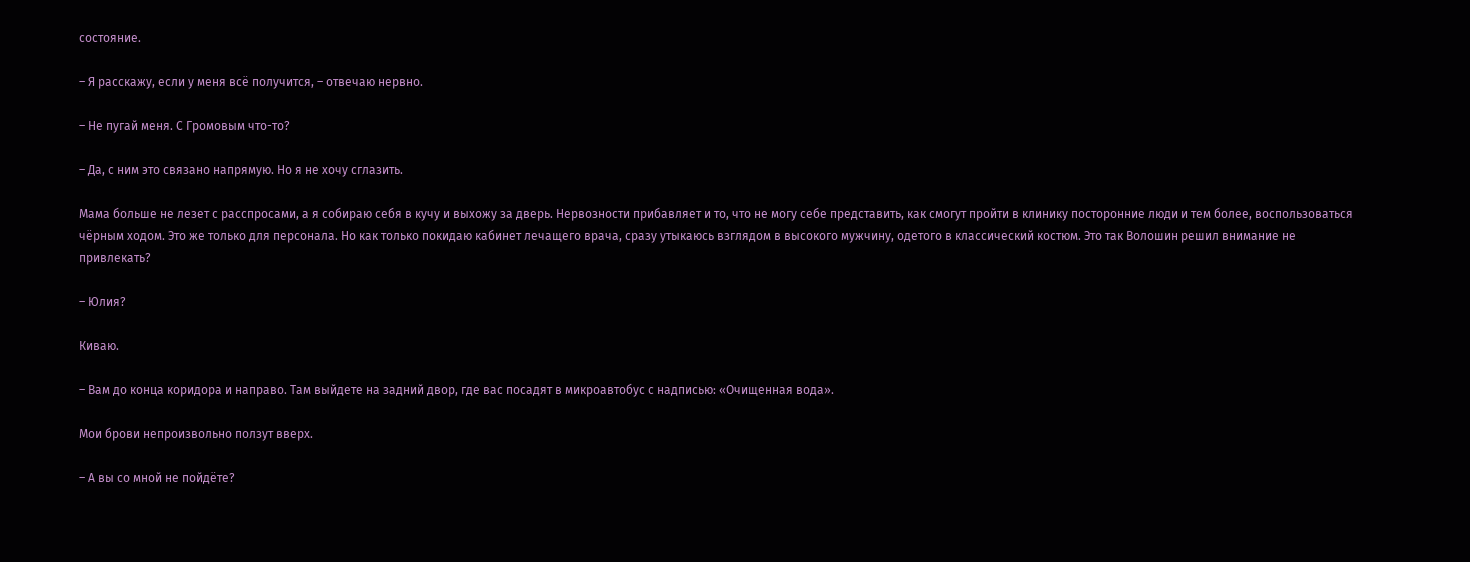состояние.

– Я расскажу, если у меня всё получится, – отвечаю нервно.

– Не пугай меня. С Громовым что-то?

– Да, с ним это связано напрямую. Но я не хочу сглазить.

Мама больше не лезет с расспросами, а я собираю себя в кучу и выхожу за дверь. Нервозности прибавляет и то, что не могу себе представить, как смогут пройти в клинику посторонние люди и тем более, воспользоваться чёрным ходом. Это же только для персонала. Но как только покидаю кабинет лечащего врача, сразу утыкаюсь взглядом в высокого мужчину, одетого в классический костюм. Это так Волошин решил внимание не привлекать?

– Юлия?

Киваю.

– Вам до конца коридора и направо. Там выйдете на задний двор, где вас посадят в микроавтобус с надписью: «Очищенная вода».

Мои брови непроизвольно ползут вверх.

– А вы со мной не пойдёте?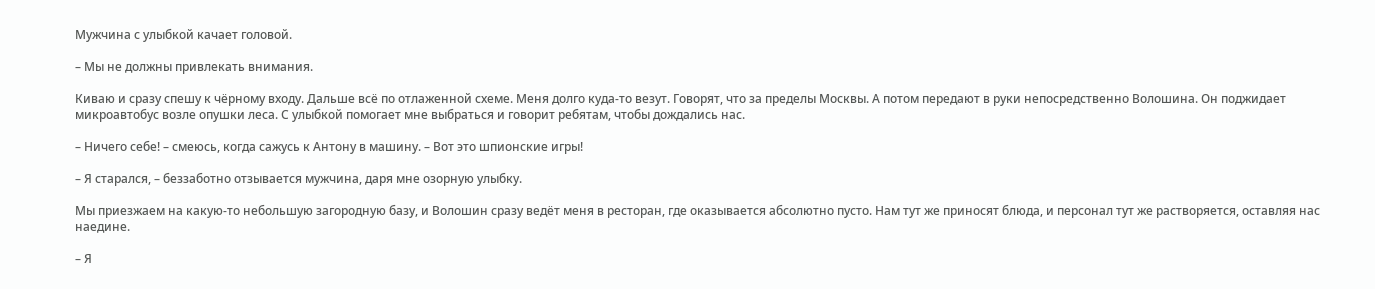Мужчина с улыбкой качает головой.

– Мы не должны привлекать внимания.

Киваю и сразу спешу к чёрному входу. Дальше всё по отлаженной схеме. Меня долго куда-то везут. Говорят, что за пределы Москвы. А потом передают в руки непосредственно Волошина. Он поджидает микроавтобус возле опушки леса. С улыбкой помогает мне выбраться и говорит ребятам, чтобы дождались нас.

– Ничего себе! – смеюсь, когда сажусь к Антону в машину. – Вот это шпионские игры!

– Я старался, – беззаботно отзывается мужчина, даря мне озорную улыбку.

Мы приезжаем на какую-то небольшую загородную базу, и Волошин сразу ведёт меня в ресторан, где оказывается абсолютно пусто. Нам тут же приносят блюда, и персонал тут же растворяется, оставляя нас наедине.

– Я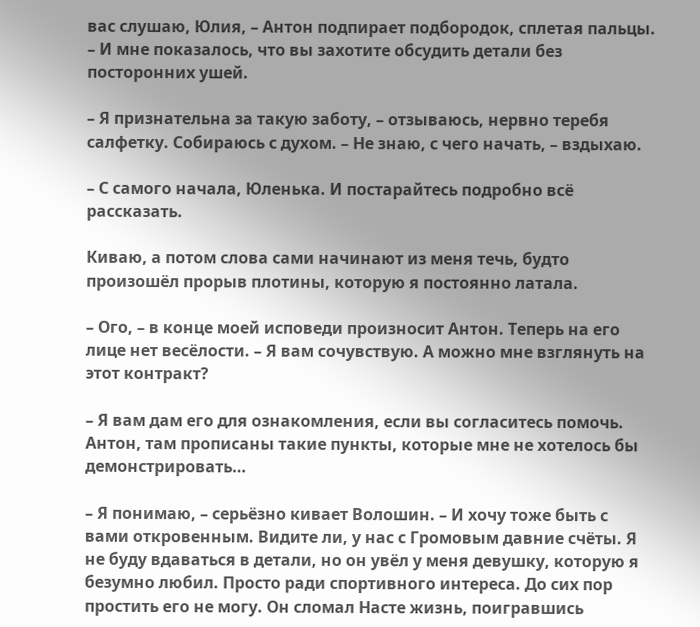вас слушаю, Юлия, – Антон подпирает подбородок, сплетая пальцы. – И мне показалось, что вы захотите обсудить детали без посторонних ушей.

– Я признательна за такую заботу, – отзываюсь, нервно теребя салфетку. Собираюсь с духом. – Не знаю, с чего начать, – вздыхаю.

– С самого начала, Юленька. И постарайтесь подробно всё рассказать.

Киваю, а потом слова сами начинают из меня течь, будто произошёл прорыв плотины, которую я постоянно латала.

– Ого, – в конце моей исповеди произносит Антон. Теперь на его лице нет весёлости. – Я вам сочувствую. А можно мне взглянуть на этот контракт?

– Я вам дам его для ознакомления, если вы согласитесь помочь. Антон, там прописаны такие пункты, которые мне не хотелось бы демонстрировать…

– Я понимаю, – серьёзно кивает Волошин. – И хочу тоже быть с вами откровенным. Видите ли, у нас с Громовым давние счёты. Я не буду вдаваться в детали, но он увёл у меня девушку, которую я безумно любил. Просто ради спортивного интереса. До сих пор простить его не могу. Он сломал Насте жизнь, поигравшись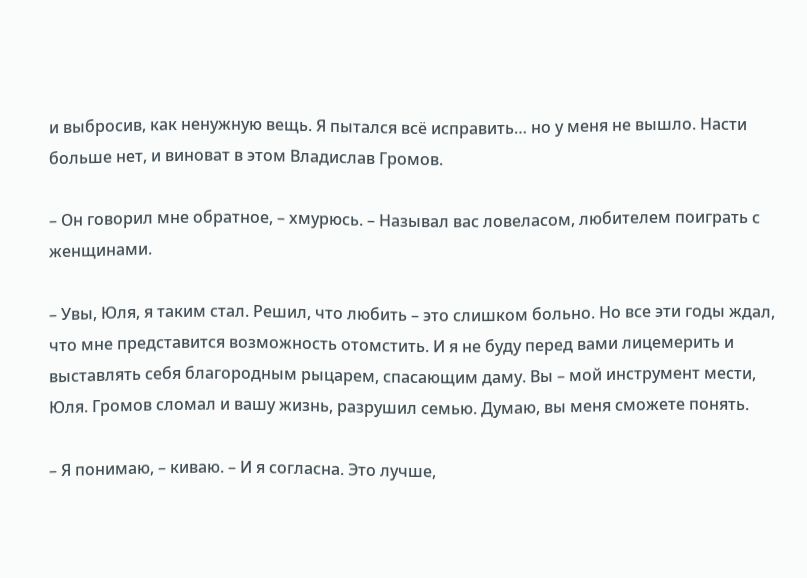и выбросив, как ненужную вещь. Я пытался всё исправить… но у меня не вышло. Насти больше нет, и виноват в этом Владислав Громов.

– Он говорил мне обратное, – хмурюсь. – Называл вас ловеласом, любителем поиграть с женщинами.

– Увы, Юля, я таким стал. Решил, что любить – это слишком больно. Но все эти годы ждал, что мне представится возможность отомстить. И я не буду перед вами лицемерить и выставлять себя благородным рыцарем, спасающим даму. Вы – мой инструмент мести, Юля. Громов сломал и вашу жизнь, разрушил семью. Думаю, вы меня сможете понять.

– Я понимаю, – киваю. – И я согласна. Это лучше,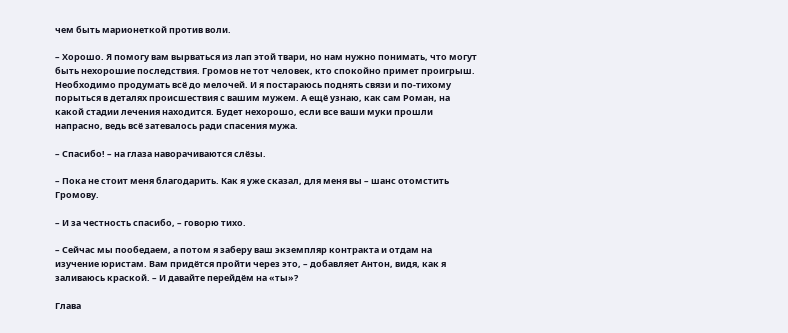чем быть марионеткой против воли.

– Хорошо. Я помогу вам вырваться из лап этой твари, но нам нужно понимать, что могут быть нехорошие последствия. Громов не тот человек, кто спокойно примет проигрыш. Необходимо продумать всё до мелочей. И я постараюсь поднять связи и по-тихому порыться в деталях происшествия с вашим мужем. А ещё узнаю, как сам Роман, на какой стадии лечения находится. Будет нехорошо, если все ваши муки прошли напрасно, ведь всё затевалось ради спасения мужа.

– Спасибо! – на глаза наворачиваются слёзы.

– Пока не стоит меня благодарить. Как я уже сказал, для меня вы – шанс отомстить Громову.

– И за честность спасибо, – говорю тихо.

– Сейчас мы пообедаем, а потом я заберу ваш экземпляр контракта и отдам на изучение юристам. Вам придётся пройти через это, – добавляет Антон, видя, как я заливаюсь краской. – И давайте перейдём на «ты»?

Глава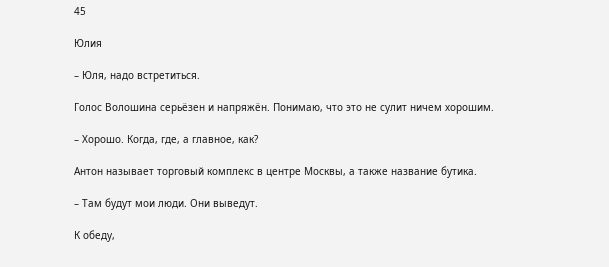45

Юлия

– Юля, надо встретиться.

Голос Волошина серьёзен и напряжён. Понимаю, что это не сулит ничем хорошим.

– Хорошо. Когда, где, а главное, как?

Антон называет торговый комплекс в центре Москвы, а также название бутика.

– Там будут мои люди. Они выведут.

К обеду,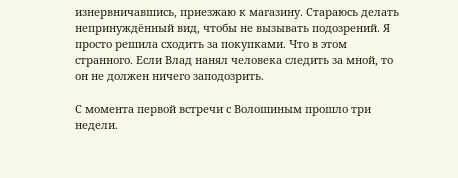изнервничавшись, приезжаю к магазину. Стараюсь делать непринуждённый вид, чтобы не вызывать подозрений. Я просто решила сходить за покупками. Что в этом странного. Если Влад нанял человека следить за мной, то он не должен ничего заподозрить.

С момента первой встречи с Волошиным прошло три недели.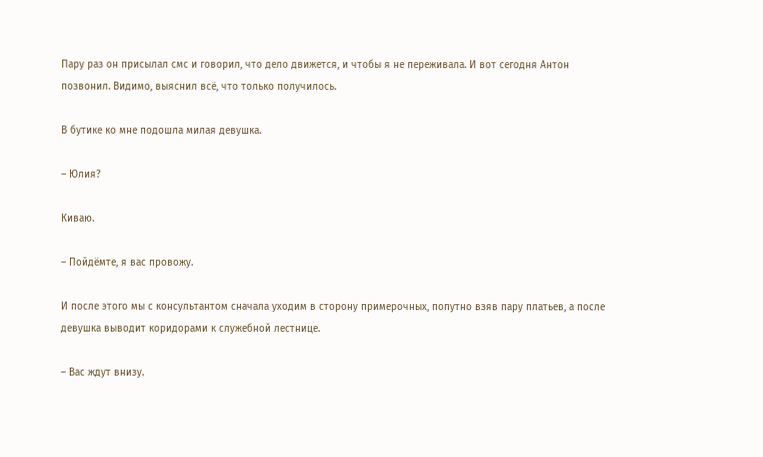Пару раз он присылал смс и говорил, что дело движется, и чтобы я не переживала. И вот сегодня Антон позвонил. Видимо, выяснил всё, что только получилось.

В бутике ко мне подошла милая девушка.

– Юлия?

Киваю.

– Пойдёмте, я вас провожу.

И после этого мы с консультантом сначала уходим в сторону примерочных, попутно взяв пару платьев, а после девушка выводит коридорами к служебной лестнице.

– Вас ждут внизу.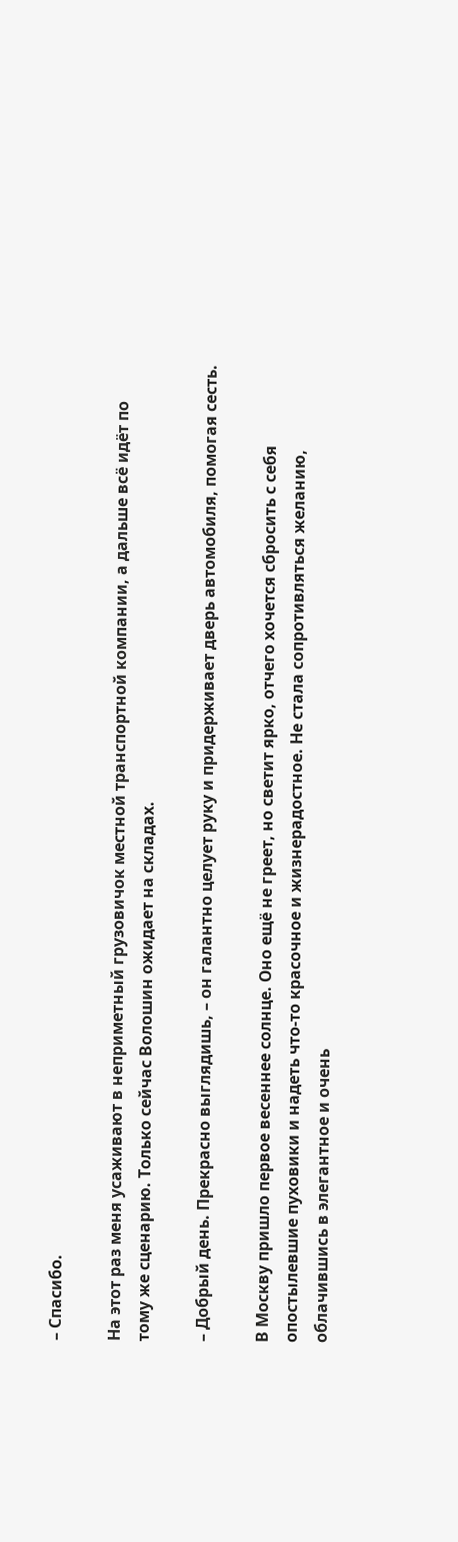– Спасибо.

На этот раз меня усаживают в неприметный грузовичок местной транспортной компании, а дальше всё идёт по тому же сценарию. Только сейчас Волошин ожидает на складах.

– Добрый день. Прекрасно выглядишь, – он галантно целует руку и придерживает дверь автомобиля, помогая сесть.

В Москву пришло первое весеннее солнце. Оно ещё не греет, но светит ярко, отчего хочется сбросить с себя опостылевшие пуховики и надеть что-то красочное и жизнерадостное. Не стала сопротивляться желанию, облачившись в элегантное и очень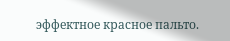эффектное красное пальто.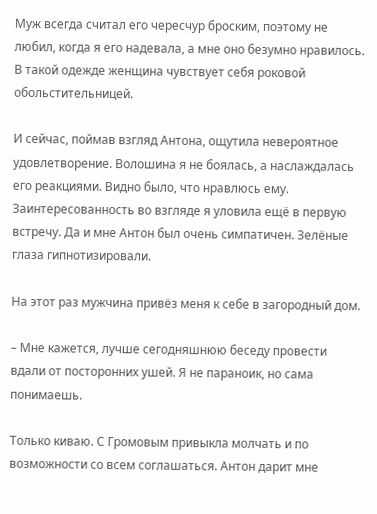Муж всегда считал его чересчур броским, поэтому не любил, когда я его надевала, а мне оно безумно нравилось. В такой одежде женщина чувствует себя роковой обольстительницей.

И сейчас, поймав взгляд Антона, ощутила невероятное удовлетворение. Волошина я не боялась, а наслаждалась его реакциями. Видно было, что нравлюсь ему. Заинтересованность во взгляде я уловила ещё в первую встречу. Да и мне Антон был очень симпатичен. Зелёные глаза гипнотизировали.

На этот раз мужчина привёз меня к себе в загородный дом.

– Мне кажется, лучше сегодняшнюю беседу провести вдали от посторонних ушей. Я не параноик, но сама понимаешь.

Только киваю. С Громовым привыкла молчать и по возможности со всем соглашаться. Антон дарит мне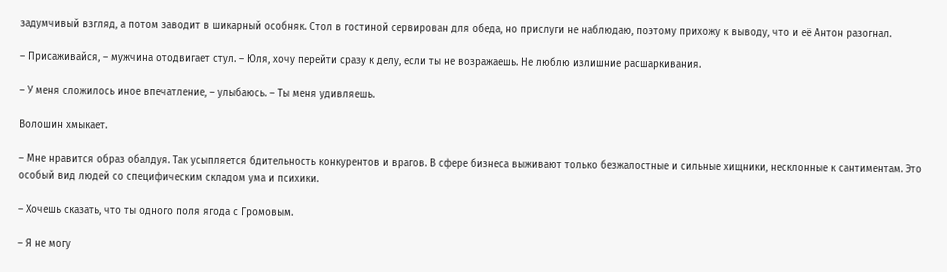задумчивый взгляд, а потом заводит в шикарный особняк. Стол в гостиной сервирован для обеда, но прислуги не наблюдаю, поэтому прихожу к выводу, что и её Антон разогнал.

– Присаживайся, – мужчина отодвигает стул. – Юля, хочу перейти сразу к делу, если ты не возражаешь. Не люблю излишние расшаркивания.

– У меня сложилось иное впечатление, – улыбаюсь. – Ты меня удивляешь.

Волошин хмыкает.

– Мне нравится образ обалдуя. Так усыпляется бдительность конкурентов и врагов. В сфере бизнеса выживают только безжалостные и сильные хищники, несклонные к сантиментам. Это особый вид людей со специфическим складом ума и психики.

– Хочешь сказать, что ты одного поля ягода с Громовым.

– Я не могу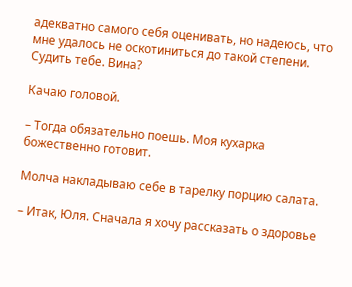адекватно самого себя оценивать, но надеюсь, что мне удалось не оскотиниться до такой степени. Судить тебе. Вина?

Качаю головой.

– Тогда обязательно поешь. Моя кухарка божественно готовит.

Молча накладываю себе в тарелку порцию салата.

– Итак, Юля. Сначала я хочу рассказать о здоровье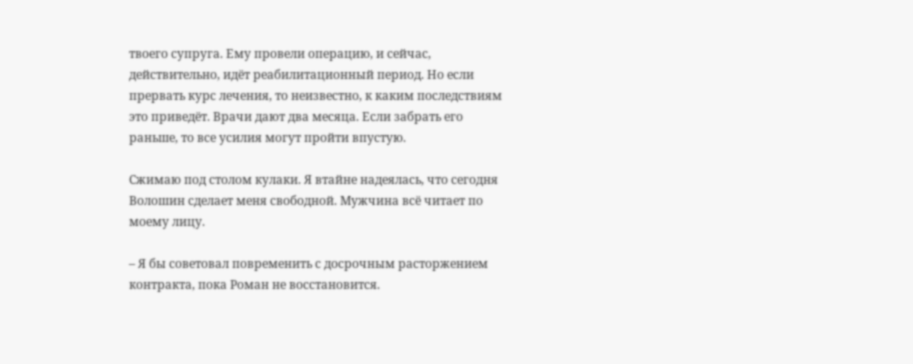твоего супруга. Ему провели операцию, и сейчас, действительно, идёт реабилитационный период. Но если прервать курс лечения, то неизвестно, к каким последствиям это приведёт. Врачи дают два месяца. Если забрать его раньше, то все усилия могут пройти впустую.

Сжимаю под столом кулаки. Я втайне надеялась, что сегодня Волошин сделает меня свободной. Мужчина всё читает по моему лицу.

– Я бы советовал повременить с досрочным расторжением контракта, пока Роман не восстановится.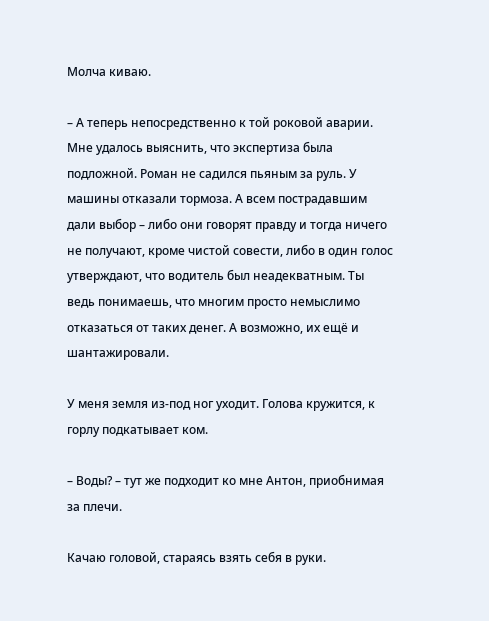Молча киваю.

– А теперь непосредственно к той роковой аварии. Мне удалось выяснить, что экспертиза была подложной. Роман не садился пьяным за руль. У машины отказали тормоза. А всем пострадавшим дали выбор – либо они говорят правду и тогда ничего не получают, кроме чистой совести, либо в один голос утверждают, что водитель был неадекватным. Ты ведь понимаешь, что многим просто немыслимо отказаться от таких денег. А возможно, их ещё и шантажировали.

У меня земля из-под ног уходит. Голова кружится, к горлу подкатывает ком.

– Воды? – тут же подходит ко мне Антон, приобнимая за плечи.

Качаю головой, стараясь взять себя в руки.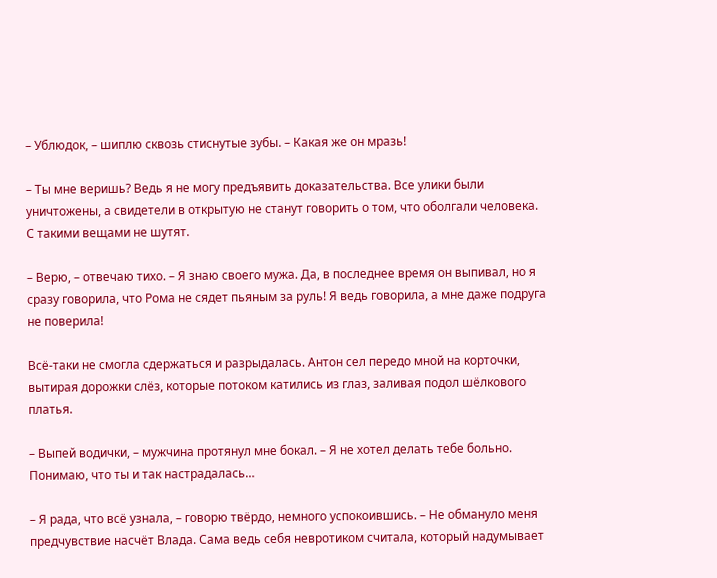– Ублюдок, – шиплю сквозь стиснутые зубы. – Какая же он мразь!

– Ты мне веришь? Ведь я не могу предъявить доказательства. Все улики были уничтожены, а свидетели в открытую не станут говорить о том, что оболгали человека. С такими вещами не шутят.

– Верю, – отвечаю тихо. – Я знаю своего мужа. Да, в последнее время он выпивал, но я сразу говорила, что Рома не сядет пьяным за руль! Я ведь говорила, а мне даже подруга не поверила!

Всё-таки не смогла сдержаться и разрыдалась. Антон сел передо мной на корточки, вытирая дорожки слёз, которые потоком катились из глаз, заливая подол шёлкового платья.

– Выпей водички, – мужчина протянул мне бокал. – Я не хотел делать тебе больно. Понимаю, что ты и так настрадалась…

– Я рада, что всё узнала, – говорю твёрдо, немного успокоившись. – Не обмануло меня предчувствие насчёт Влада. Сама ведь себя невротиком считала, который надумывает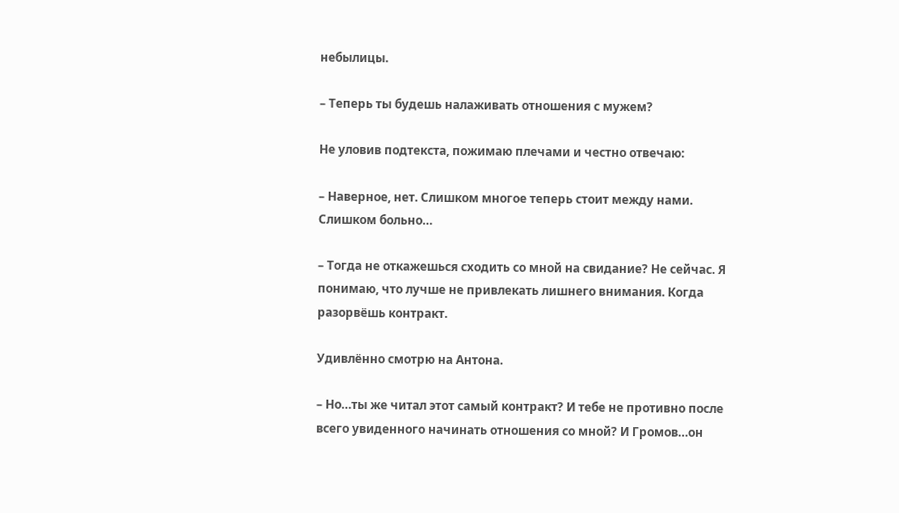небылицы.

– Теперь ты будешь налаживать отношения с мужем?

Не уловив подтекста, пожимаю плечами и честно отвечаю:

– Наверное, нет. Слишком многое теперь стоит между нами. Слишком больно…

– Тогда не откажешься сходить со мной на свидание? Не сейчас. Я понимаю, что лучше не привлекать лишнего внимания. Когда разорвёшь контракт.

Удивлённо смотрю на Антона.

– Но…ты же читал этот самый контракт? И тебе не противно после всего увиденного начинать отношения со мной? И Громов…он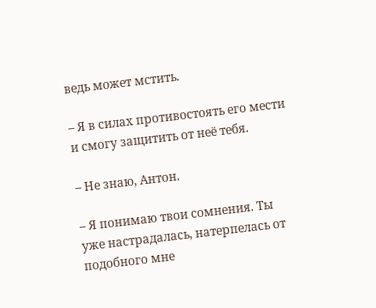ведь может мстить.

– Я в силах противостоять его мести и смогу защитить от неё тебя.

– Не знаю, Антон.

– Я понимаю твои сомнения. Ты уже настрадалась, натерпелась от подобного мне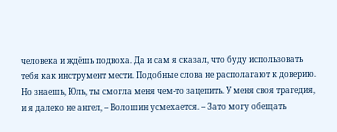человека и ждёшь подвоха. Да и сам я сказал, что буду использовать тебя как инструмент мести. Подобные слова не располагают к доверию. Но знаешь, Юль, ты смогла меня чем-то зацепить. У меня своя трагедия, и я далеко не ангел, – Волошин усмехается. – Зато могу обещать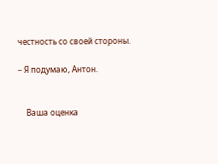честность со своей стороны.

– Я подумаю, Антон.


    Ваша оценка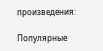произведения:

Популярные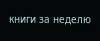книги за неделю